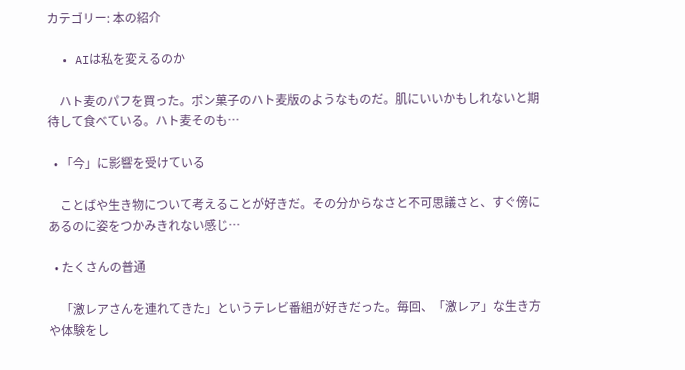カテゴリー: 本の紹介

  • AIは私を変えるのか

    ハト麦のパフを買った。ポン菓子のハト麦版のようなものだ。肌にいいかもしれないと期待して食べている。ハト麦そのも…

  • 「今」に影響を受けている

    ことばや生き物について考えることが好きだ。その分からなさと不可思議さと、すぐ傍にあるのに姿をつかみきれない感じ…

  • たくさんの普通

    「激レアさんを連れてきた」というテレビ番組が好きだった。毎回、「激レア」な生き方や体験をし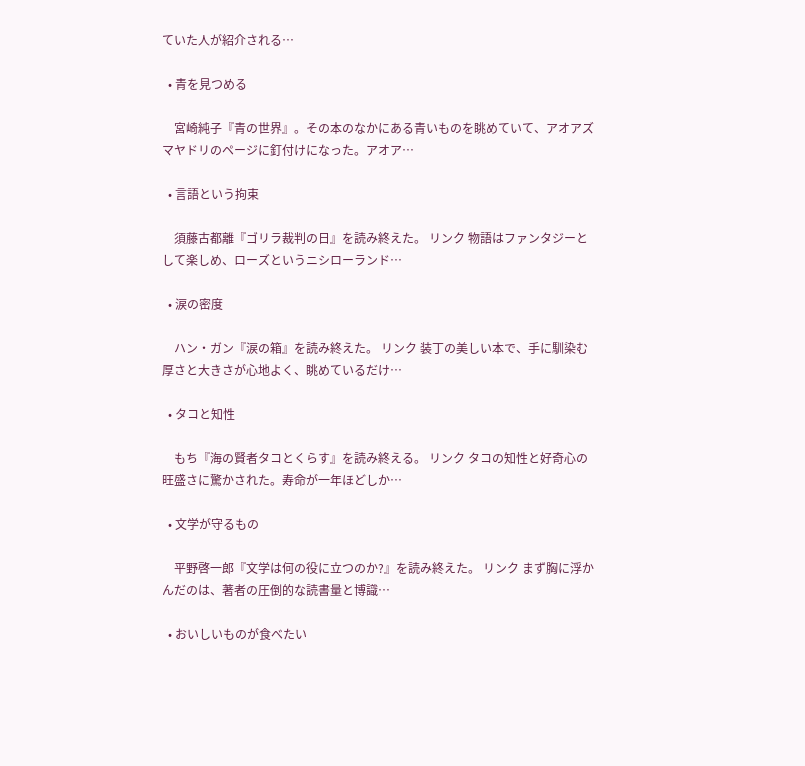ていた人が紹介される…

  • 青を見つめる

    宮崎純子『青の世界』。その本のなかにある青いものを眺めていて、アオアズマヤドリのページに釘付けになった。アオア…

  • 言語という拘束

    須藤古都離『ゴリラ裁判の日』を読み終えた。 リンク 物語はファンタジーとして楽しめ、ローズというニシローランド…

  • 涙の密度

    ハン・ガン『涙の箱』を読み終えた。 リンク 装丁の美しい本で、手に馴染む厚さと大きさが心地よく、眺めているだけ…

  • タコと知性

    もち『海の賢者タコとくらす』を読み終える。 リンク タコの知性と好奇心の旺盛さに驚かされた。寿命が一年ほどしか…

  • 文学が守るもの

    平野啓一郎『文学は何の役に立つのか?』を読み終えた。 リンク まず胸に浮かんだのは、著者の圧倒的な読書量と博識…

  • おいしいものが食べたい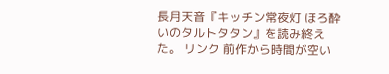長月天音『キッチン常夜灯 ほろ酔いのタルトタタン』を読み終えた。 リンク 前作から時間が空い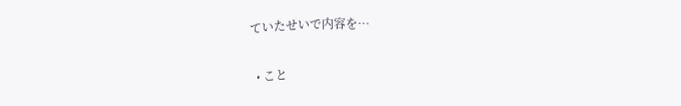ていたせいで内容を…

  • こと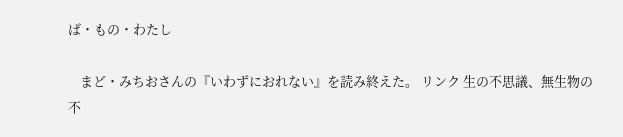ば・もの・わたし

    まど・みちおさんの『いわずにおれない』を読み終えた。 リンク 生の不思議、無生物の不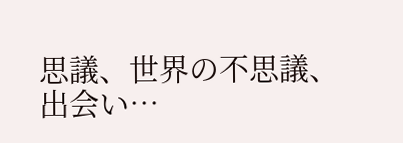思議、世界の不思議、出会い…